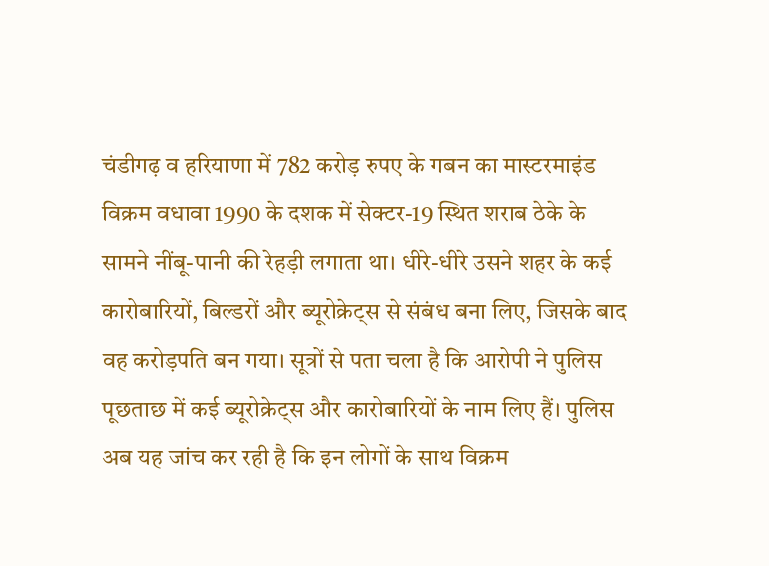चंडीगढ़ व हरियाणा में 782 करोड़ रुपए के गबन का मास्टरमाइंड विक्रम वधावा 1990 के दशक में सेक्टर-19 स्थित शराब ठेके के सामने नींबू-पानी की रेहड़ी लगाता था। धीरे-धीरे उसने शहर के कई कारोबारियों, बिल्डरों और ब्यूरोक्रेट्स से संबंध बना लिए, जिसके बाद वह करोड़पति बन गया। सूत्रों से पता चला है कि आरोपी ने पुलिस पूछताछ में कई ब्यूरोक्रेट्स और कारोबारियों के नाम लिए हैं। पुलिस अब यह जांच कर रही है कि इन लोगों के साथ विक्रम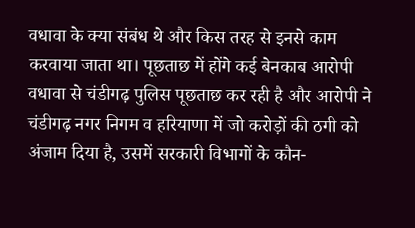वधावा के क्या संबंध थे और किस तरह से इनसे काम करवाया जाता था। पूछताछ में होंगे कई बेनकाब आरोपी वधावा से चंडीगढ़ पुलिस पूछताछ कर रही है और आरोपी ने चंडीगढ़ नगर निगम व हरियाणा में जो करोड़ों की ठगी को अंजाम दिया है, उसमें सरकारी विभागों के कौन-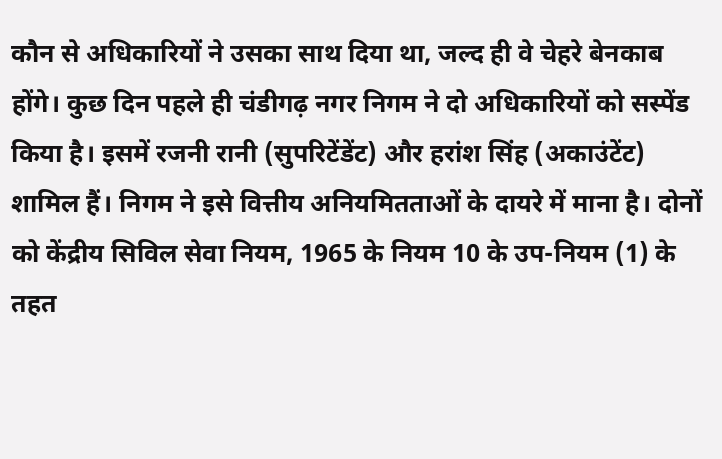कौन से अधिकारियों ने उसका साथ दिया था, जल्द ही वे चेहरे बेनकाब होंगे। कुछ दिन पहले ही चंडीगढ़ नगर निगम ने दो अधिकारियों को सस्पेंड किया है। इसमें रजनी रानी (सुपरिटेंडेंट) और हरांश सिंह (अकाउंटेंट) शामिल हैं। निगम ने इसे वित्तीय अनियमितताओं के दायरे में माना है। दोनों को केंद्रीय सिविल सेवा नियम, 1965 के नियम 10 के उप-नियम (1) के तहत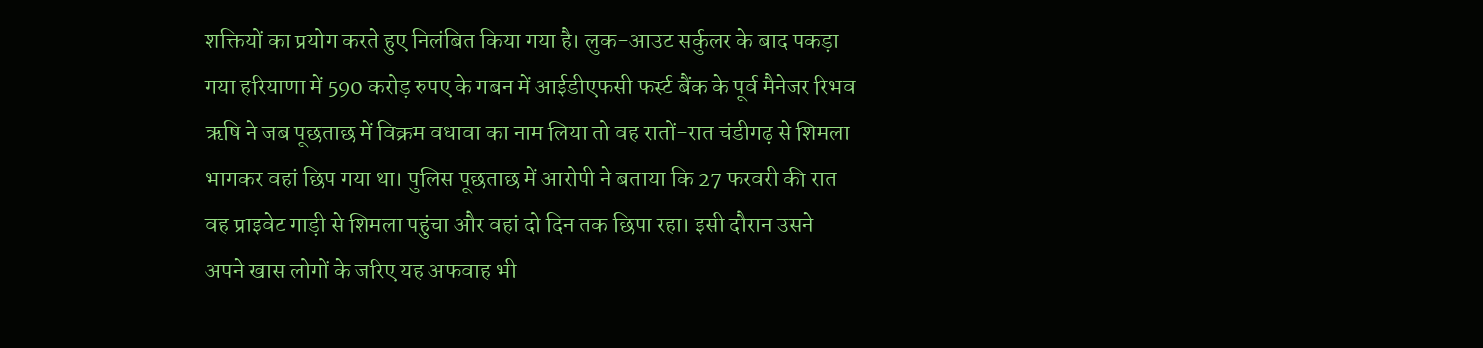शक्तियों का प्रयोग करते हुए निलंबित किया गया है। लुक-आउट सर्कुलर के बाद पकड़ा गया हरियाणा में 590 करोड़ रुपए के गबन में आईडीएफसी फर्स्ट बैंक के पूर्व मैनेजर रिभव ऋषि ने जब पूछताछ में विक्रम वधावा का नाम लिया तो वह रातों-रात चंडीगढ़ से शिमला भागकर वहां छिप गया था। पुलिस पूछताछ में आरोपी ने बताया कि 27 फरवरी की रात वह प्राइवेट गाड़ी से शिमला पहुंचा और वहां दो दिन तक छिपा रहा। इसी दौरान उसने अपने खास लोगों के जरिए यह अफवाह भी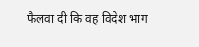फैलवा दी कि वह विदेश भाग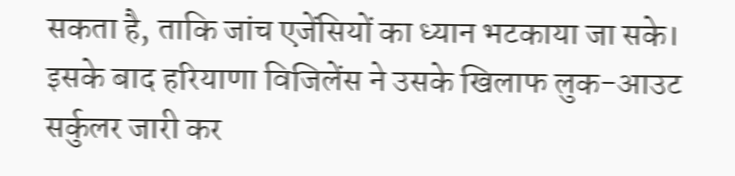सकता है, ताकि जांच एजेंसियों का ध्यान भटकाया जा सके। इसके बाद हरियाणा विजिलेंस ने उसके खिलाफ लुक-आउट सर्कुलर जारी कर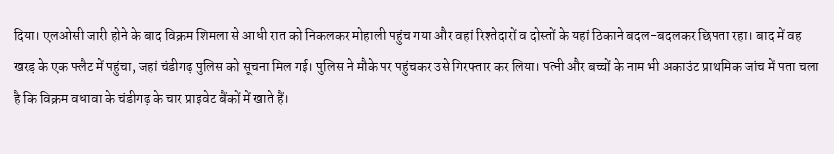दिया। एलओसी जारी होने के बाद विक्रम शिमला से आधी रात को निकलकर मोहाली पहुंच गया और वहां रिश्तेदारों व दोस्तों के यहां ठिकाने बदल-बदलकर छिपता रहा। बाद में वह खरड़ के एक फ्लैट में पहुंचा, जहां चंडीगढ़ पुलिस को सूचना मिल गई। पुलिस ने मौके पर पहुंचकर उसे गिरफ्तार कर लिया। पत्नी और बच्चों के नाम भी अकाउंट प्राथमिक जांच में पता चला है कि विक्रम वधावा के चंडीगढ़ के चार प्राइवेट बैंकों में खाते हैं।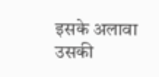इसके अलावा उसकी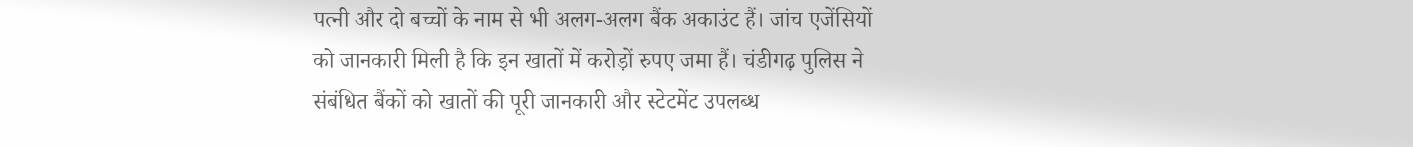पत्नी और दो बच्चों के नाम से भी अलग-अलग बैंक अकाउंट हैं। जांच एजेंसियों को जानकारी मिली है कि इन खातों में करोड़ों रुपए जमा हैं। चंडीगढ़ पुलिस ने संबंधित बैंकों को खातों की पूरी जानकारी और स्टेटमेंट उपलब्ध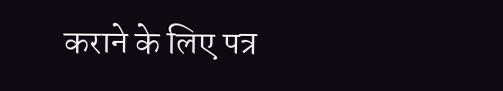कराने के लिए पत्र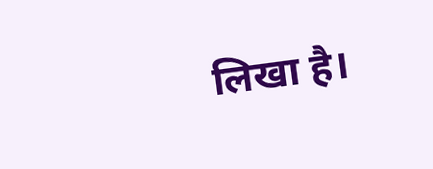लिखा है।